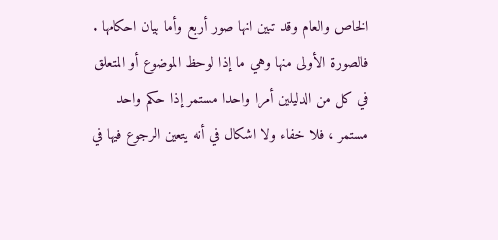الخاص والعام وقد تبين انها صور أربع وأما بيان احكامها .
فالصورة الأولى منها وهي ما إذا لوحظ الموضوع أو المتعلق في كل من الدليلين أمرا واحدا مستمر إذا حكم واحد مستمر ، فلا خفاء ولا اشكال في أنه يتعين الرجوع فيها في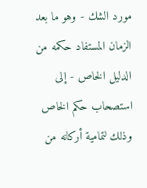مورد الشك - وهو ما بعد الزمان المستفاد حكمه من الدليل الخاص - إلى استصحاب حكم الخاص وذلك لتمامية أركانه من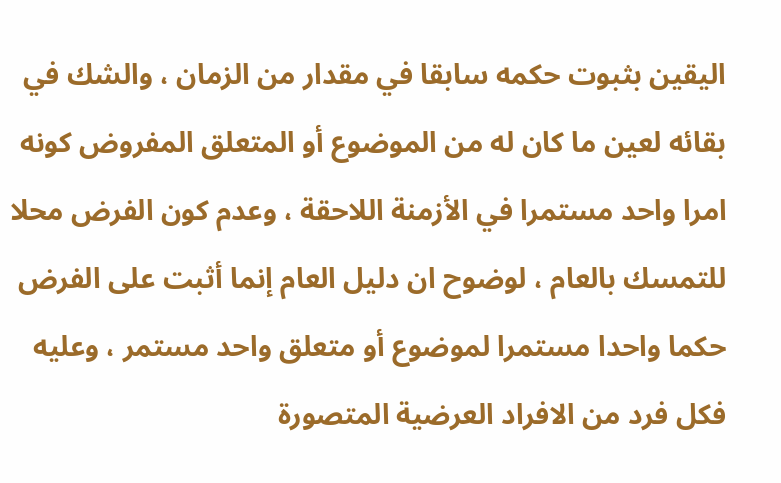اليقين بثبوت حكمه سابقا في مقدار من الزمان ، والشك في بقائه لعين ما كان له من الموضوع أو المتعلق المفروض كونه امرا واحد مستمرا في الأزمنة اللاحقة ، وعدم كون الفرض محلا للتمسك بالعام ، لوضوح ان دليل العام إنما أثبت على الفرض حكما واحدا مستمرا لموضوع أو متعلق واحد مستمر ، وعليه فكل فرد من الافراد العرضية المتصورة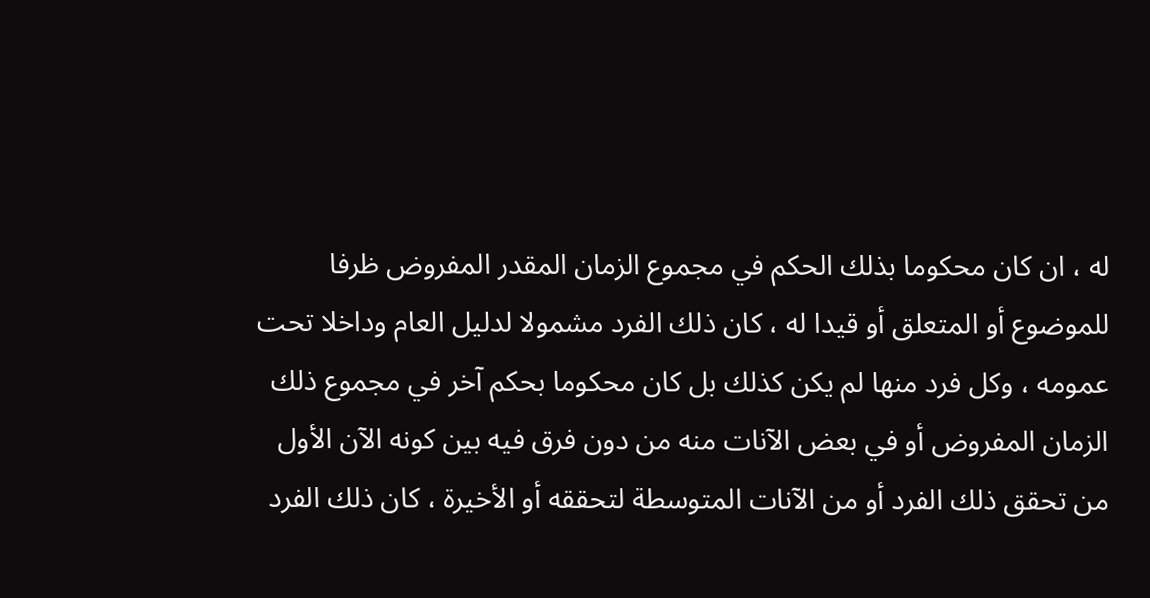له ، ان كان محكوما بذلك الحكم في مجموع الزمان المقدر المفروض ظرفا للموضوع أو المتعلق أو قيدا له ، كان ذلك الفرد مشمولا لدليل العام وداخلا تحت عمومه ، وكل فرد منها لم يكن كذلك بل كان محكوما بحكم آخر في مجموع ذلك الزمان المفروض أو في بعض الآنات منه من دون فرق فيه بين كونه الآن الأول من تحقق ذلك الفرد أو من الآنات المتوسطة لتحققه أو الأخيرة ، كان ذلك الفرد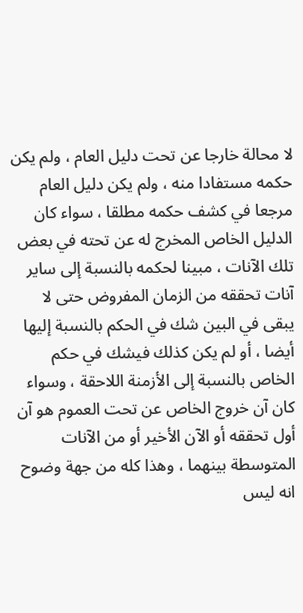لا محالة خارجا عن تحت دليل العام ، ولم يكن حكمه مستفادا منه ، ولم يكن دليل العام مرجعا في كشف حكمه مطلقا ، سواء كان الدليل الخاص المخرج له عن تحته في بعض تلك الآنات ، مبينا لحكمه بالنسبة إلى ساير آنات تحققه من الزمان المفروض حتى لا يبقى في البين شك في الحكم بالنسبة إليها أيضا ، أو لم يكن كذلك فيشك في حكم الخاص بالنسبة إلى الأزمنة اللاحقة ، وسواء كان آن خروج الخاص عن تحت العموم هو آن أول تحققه أو الآن الأخير أو من الآنات المتوسطة بينهما ، وهذا كله من جهة وضوح انه ليس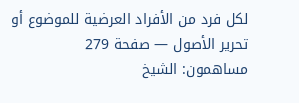لكل فرد من الأفراد العرضية للموضوع أو
تحرير الأصول — صفحة 279
مساهمون: الشيخ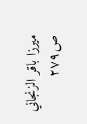ميرزا باقر الزنجاني
ص٢٧٩